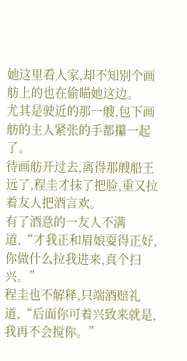她这里看人家,却不知别个画舫上的也在偷瞄她这边。
尤其是驶近的那一艘,包下画舫的主人紧张的手都攥一起了。
待画舫开过去,离得那艘船王远了,程圭才抹了把脸,重又拉着友人把酒言欢。
有了酒意的一友人不满道,“才我正和眉娘耍得正好,你做什么拉我进来,真个扫兴。”
程圭也不解释,只端酒赔礼道,“后面你可着兴致来就是,我再不会搅你。”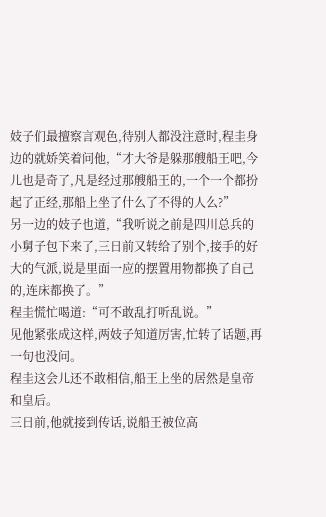妓子们最擅察言观色,待别人都没注意时,程圭身边的就娇笑着问他,“才大爷是躲那艘船王吧,今儿也是奇了,凡是经过那艘船王的,一个一个都扮起了正经,那船上坐了什么了不得的人么?”
另一边的妓子也道,“我听说之前是四川总兵的小舅子包下来了,三日前又转给了别个,接手的好大的气派,说是里面一应的摆置用物都换了自己的,连床都换了。”
程圭慌忙喝道:“可不敢乱打听乱说。”
见他紧张成这样,两妓子知道厉害,忙转了话题,再一句也没问。
程圭这会儿还不敢相信,船王上坐的居然是皇帝和皇后。
三日前,他就接到传话,说船王被位高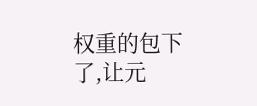权重的包下了,让元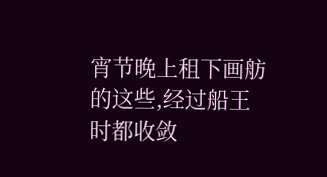宵节晚上租下画舫的这些,经过船王时都收敛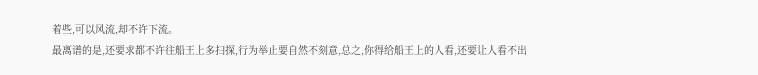着些,可以风流,却不许下流。
最离谱的是,还要求都不许往船王上多扫探,行为举止要自然不刻意,总之,你得给船王上的人看,还要让人看不出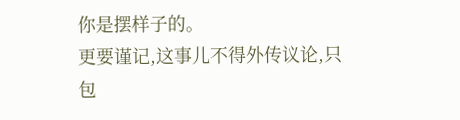你是摆样子的。
更要谨记,这事儿不得外传议论,只包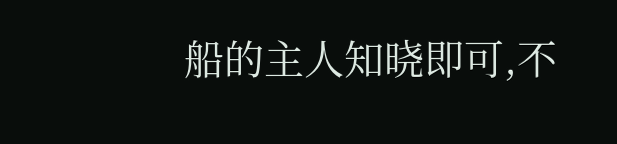船的主人知晓即可,不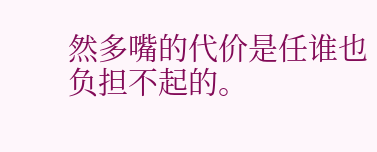然多嘴的代价是任谁也负担不起的。